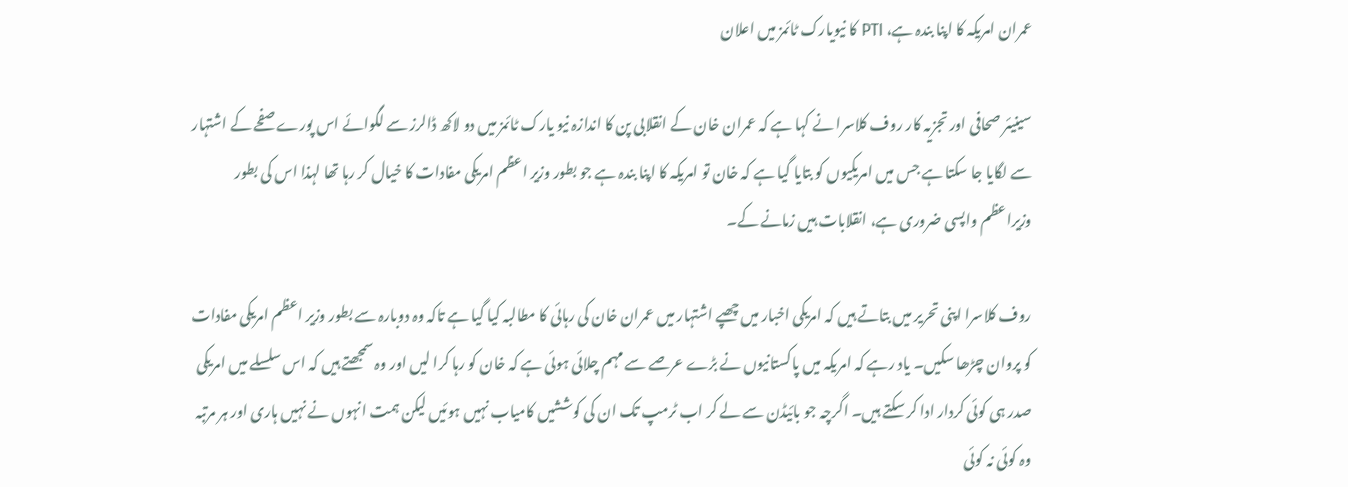عمران امریکہ کا اپنا بندہ ہے، PTI کا نیویارک ٹائمز میں اعلان

سینیئر صحافی اور تجزیہ کار روف کلاسرا نے کہا ہے کہ عمران خان کے انقلابی پن کا اندازہ نیو یارک ٹائمز میں دو لاکھ ڈالرز سے لگوائے اس پورے صفحے کے اشتہار سے لگایا جا سکتا ہے جس میں امریکیوں کو بتایا گیا ہے کہ خان تو امریکہ کا اپنا بندہ ہے جو بطور وزیر اعظم امریکی مفادات کا خیال کر رہا تھا لہذا اس کی بطور وزیراعظم واپسی ضروری ہے، انقلابات ہیں زمانے کے۔

روف کلاسرا اپنی تحریر میں بتاتے ہیں کہ امریکی اخبار میں چھپے اشتہار میں عمران خان کی رہائی کا مطالبہ کیا گیا ہے تاکہ وہ دوبارہ سے بطور وزیر اعظم امریکی مفادات کو پروان چڑھا سکیں۔ یاد رہے کہ امریکہ میں پاکستانیوں نے بڑے عرصے سے مہم چلائی ہوئی ہے کہ خان کو رہا کرا لیں اور وہ سمجھتے ہیں کہ اس سلسلے میں امریکی صدر ہی کوئی کردار ادا کر سکتے ہیں۔ اگرچہ جو بائیڈن سے لے کر اب ٹرمپ تک ان کی کوششیں کامیاب نہیں ہوئیں لیکن ہمت انہوں نے نہیں ہاری اور ہر مرتبہ وہ کوئی نہ کوئی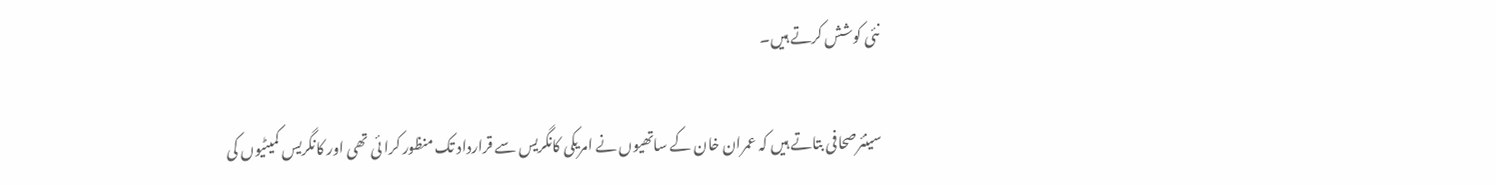نئی کوشش کرتے ہیں۔

سینئرصحافی بتاتے ہیں کہ عمران خان کے ساتھیوں نے امریکی کانگریس سے قرارداد تک منظور کرا ئی تھی اور کانگریس کمیٹیوں کی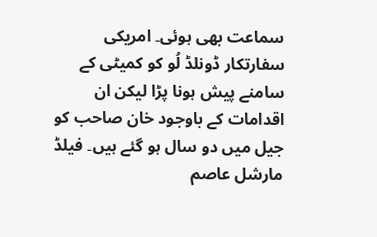سماعت بھی ہوئی۔ امریکی سفارتکار ڈونلڈ لُو کو کمیٹی کے سامنے پیش ہونا پڑا لیکن ان اقدامات کے باوجود خان صاحب کو جیل میں دو سال ہو گئے ہیں۔ فیلڈ مارشل عاصم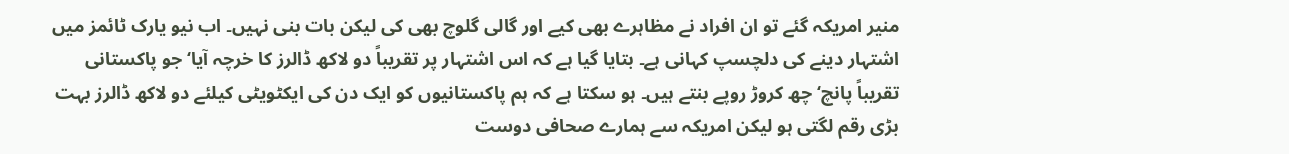منیر امریکہ گئے تو ان افراد نے مظاہرے بھی کیے اور گالی گلوچ بھی کی لیکن بات بنی نہیں۔ اب نیو یارک ٹائمز میں اشتہار دینے کی دلچسپ کہانی ہے۔ بتایا گیا ہے کہ اس اشتہار پر تقریباً دو لاکھ ڈالرز کا خرچہ آیا‘ جو پاکستانی تقریباً پانچ‘ چھ کروڑ روپے بنتے ہیں۔ ہو سکتا ہے کہ ہم پاکستانیوں کو ایک دن کی ایکٹویٹی کیلئے دو لاکھ ڈالرز بہت بڑی رقم لگتی ہو لیکن امریکہ سے ہمارے صحافی دوست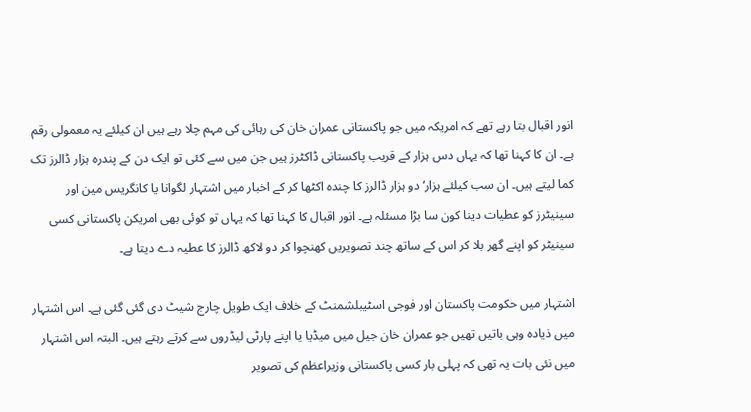انور اقبال بتا رہے تھے کہ امریکہ میں جو پاکستانی عمران خان کی رہائی کی مہم چلا رہے ہیں ان کیلئے یہ معمولی رقم ہے۔ ان کا کہنا تھا کہ یہاں دس ہزار کے قریب پاکستانی ڈاکٹرز ہیں جن میں سے کئی تو ایک دن کے پندرہ ہزار ڈالرز تک کما لیتے ہیں۔ ان سب کیلئے ہزار‘ دو ہزار ڈالرز کا چندہ اکٹھا کر کے اخبار میں اشتہار لگوانا یا کانگریس مین اور سینیٹرز کو عطیات دینا کون سا بڑا مسئلہ ہے۔ انور اقبال کا کہنا تھا کہ یہاں تو کوئی بھی امریکن پاکستانی کسی سینیٹر کو اپنے گھر بلا کر اس کے ساتھ چند تصویریں کھنچوا کر دو لاکھ ڈالرز کا عطیہ دے دیتا ہے۔

اشتہار میں حکومت پاکستان اور فوجی اسٹیبلشمنٹ کے خلاف ایک طویل چارج شیٹ دی گئی گئی ہے۔ اس اشتہار میں ذیادہ وہی باتیں تھیں جو عمران خان جیل میں میڈیا یا اپنے پارٹی لیڈروں سے کرتے رہتے ہیں۔ البتہ اس اشتہار میں نئی بات یہ تھی کہ پہلی بار کسی پاکستانی وزیراعظم کی تصویر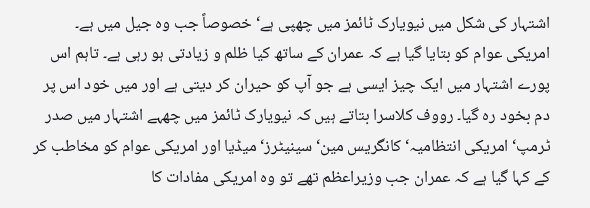اشتہار کی شکل میں نیویارک ٹائمز میں چھپی ہے‘ خصوصاً جب وہ جیل میں ہے۔ امریکی عوام کو بتایا گیا ہے کہ عمران کے ساتھ کیا ظلم و زیادتی ہو رہی ہے۔ تاہم اس پورے اشتہار میں ایک چیز ایسی ہے جو آپ کو حیران کر دیتی ہے اور میں خود اس پر دم بخود رہ گیا۔ رووف کلاسرا بتاتے ہیں کہ نیویارک ٹائمز میں چھہے اشتہار میں صدر ٹرمپ‘ امریکی انتظامیہ‘ کانگریس مین‘ سینیٹرز‘ میڈیا اور امریکی عوام کو مخاطب کر کے کہا گیا ہے کہ عمران جب وزیراعظم تھے تو وہ امریکی مفادات کا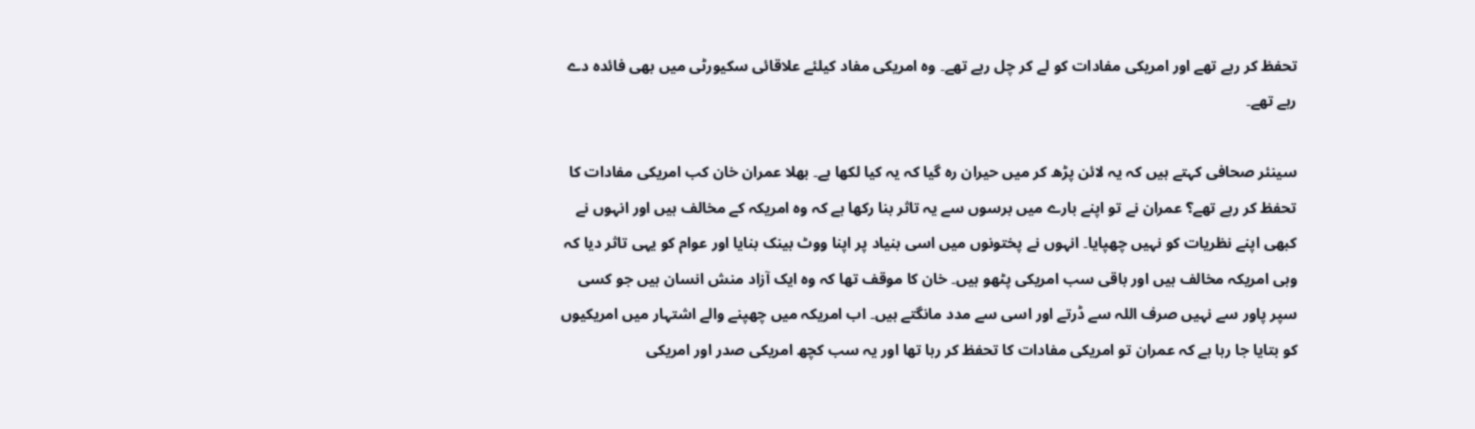تحفظ کر رہے تھے اور امریکی مفادات کو لے کر چل رہے تھے۔ وہ امریکی مفاد کیلئے علاقائی سکیورٹی میں بھی فائدہ دے رہے تھے۔

سینئر صحافی کہتے ہیں کہ یہ لائن پڑھ کر میں حیران رہ گیا کہ یہ کیا لکھا ہے۔ بھلا عمران خان کب امریکی مفادات کا تحفظ کر رہے تھے؟ عمران نے تو اپنے بارے میں برسوں سے یہ تاثر بنا رکھا ہے کہ وہ امریکہ کے مخالف ہیں اور انہوں نے کبھی اپنے نظریات کو نہیں چھپایا۔ انہوں نے پختونوں میں اسی بنیاد پر اپنا ووٹ بینک بنایا اور عوام کو یہی تاثر دیا کہ وہی امریکہ مخالف ہیں اور باقی سب امریکی پٹھو ہیں۔ خان کا موقف تھا کہ وہ ایک آزاد منش انسان ہیں جو کسی سپر پاور سے نہیں صرف اللہ سے ڈرتے اور اسی سے مدد مانگتے ہیں۔ اب امریکہ میں چھپنے والے اشتہار میں امریکیوں کو بتایا جا رہا ہے کہ عمران تو امریکی مفادات کا تحفظ کر رہا تھا اور یہ سب کچھ امریکی صدر اور امریکی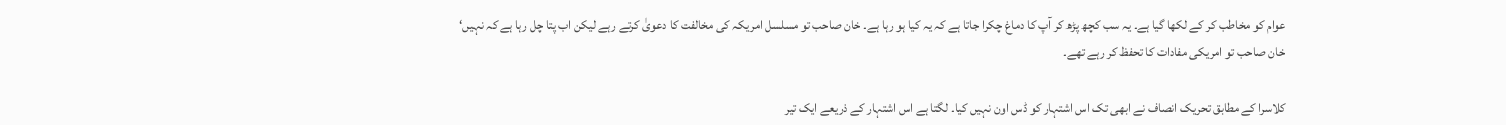عوام کو مخاطب کر کے لکھا گیا ہے۔ یہ سب کچھ پڑھ کر آپ کا دماغ چکرا جاتا ہے کہ یہ کیا ہو رہا ہے۔ خان صاحب تو مسلسل امریکہ کی مخالفت کا دعویٰ کرتے رہے لیکن اب پتا چل رہا ہے کہ نہیں‘ خان صاحب تو امریکی مفادات کا تحفظ کر رہے تھے۔

کلاسرا کے مطابق تحریک انصاف نے ابھی تک اس اشتہار کو ڈس اون نہیں کیا۔ لگتا ہے اس اشتہار کے ذریعے ایک تیر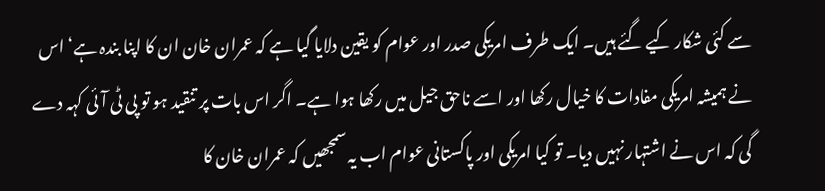سے کئی شکار کیے گئے ہیں۔ ایک طرف امریکی صدر اور عوام کو یقین دلایا گیا ہے کہ عمران خان ان کا اپنا بندہ ہے‘ اس نے ہمیشہ امریکی مفادات کا خیال رکھا اور اسے ناحق جیل میں رکھا ہوا ہے۔ اگر اس بات پر تنقید ہو تو پی ٹی آئی کہہ دے گی کہ اس نے اشتہار نہیں دیا۔ تو کیا امریکی اور پاکستانی عوام اب یہ سمجھیں کہ عمران خان کا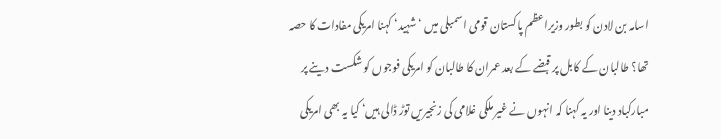اسامہ بن لادن کو بطور وزیراعظم پاکستان قومی اسمبلی میں ‘ شہید‘ کہنا امریکی مفادات کا حصہ تھا؟ طالبان کے کابل پر قبضے کے بعد عمران کا طالبان کو امریکی فوجوں کو شکست دینے پر مبارکباد دینا اور یہ کہنا کہ انہوں نے غیر ملکی غلامی کی زنجیریں توڑ ڈالی ہیں‘ کیا یہ بھی امریکی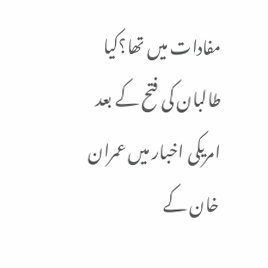مفادات میں تھا؟کیا طالبان کی فتح کے بعد امریکی اخبار میں عمران خان کے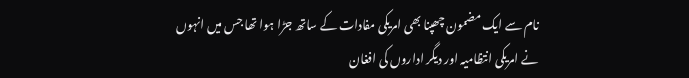نام سے ایک مضمون چھپنا بھی امریکی مفادات کے ساتھ جڑا ہوا تھا جس میں انہوں نے امریکی انتظامیہ اور دیگر اداروں کی افغان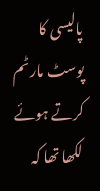پالیسی کا پوسٹ مارٹم کرتے ہوئے لکھا تھا کہ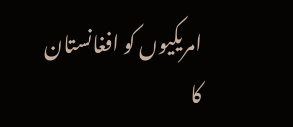امریکیوں کو افغانستان کا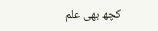کچھ بھی علم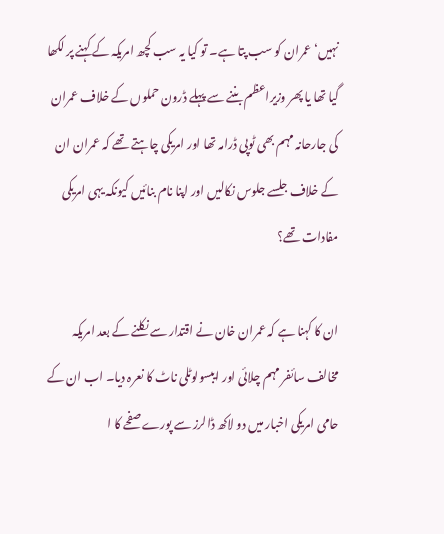نہیں‘ عمران کو سب پتا ہے۔ تو کیا یہ سب کچھ امریکہ کے کہنے پر لکھا گیا تھا یا پھر وزیراعظم بننے سے پہلے ڈرون حملوں کے خلاف عمران کی جارحانہ مہم بھی ٹوپی ڈرامہ تھا اور امریکی چاہتے تھے کہ عمران ان کے خلاف جلسے جلوس نکالیں اور اپنا نام بنائیں کیونکہ یہی امریکی مفادات تھے؟

ان کا کہنا ہے کہ عمران خان نے اقتدار سے نکلنے کے بعد امریکہ مخالف سائفر مہم چلائی اور ایبسولوٹلی ناٹ کا نعرہ دیا۔ اب ان کے حامی امریکی اخبار میں دو لاکھ ڈالرز سے پورے صفحے کا ا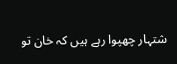شتہار چھپوا رہے ہیں کہ خان تو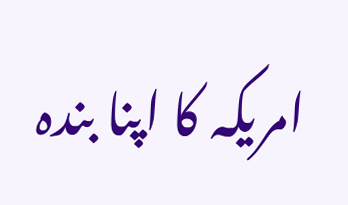امریکہ کا اپنا بندہ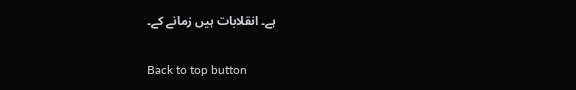ہے۔ انقلابات ہیں زمانے کے۔

Back to top button